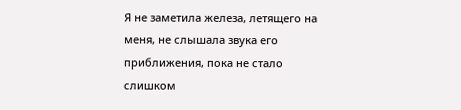Я не заметила железа, летящего на меня, не слышала звука его приближения, пока не стало слишком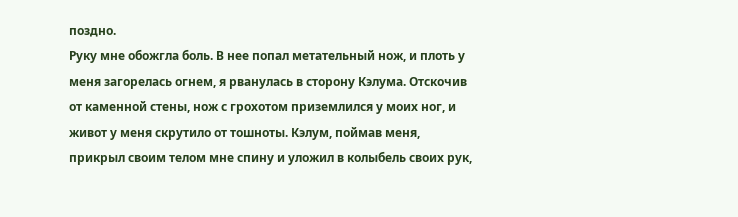поздно.
Руку мне обожгла боль. В нее попал метательный нож, и плоть у меня загорелась огнем, я рванулась в сторону Кэлума. Отскочив от каменной стены, нож с грохотом приземлился у моих ног, и живот у меня скрутило от тошноты. Кэлум, поймав меня, прикрыл своим телом мне спину и уложил в колыбель своих рук,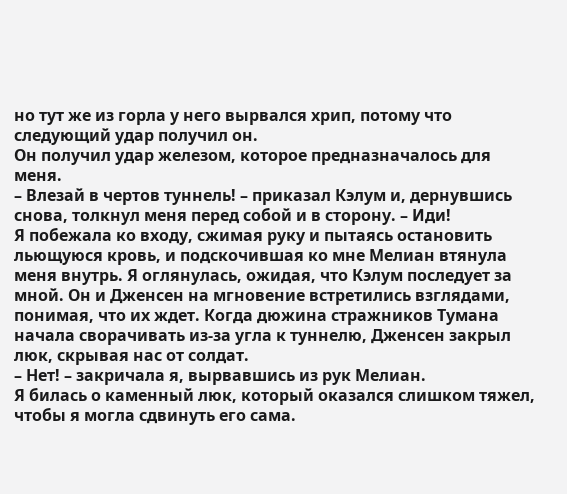но тут же из горла у него вырвался хрип, потому что следующий удар получил он.
Он получил удар железом, которое предназначалось для меня.
– Влезай в чертов туннель! – приказал Кэлум и, дернувшись снова, толкнул меня перед собой и в сторону. – Иди!
Я побежала ко входу, сжимая руку и пытаясь остановить льющуюся кровь, и подскочившая ко мне Мелиан втянула меня внутрь. Я оглянулась, ожидая, что Кэлум последует за мной. Он и Дженсен на мгновение встретились взглядами, понимая, что их ждет. Когда дюжина стражников Тумана начала сворачивать из-за угла к туннелю, Дженсен закрыл люк, скрывая нас от солдат.
– Нет! – закричала я, вырвавшись из рук Мелиан.
Я билась о каменный люк, который оказался слишком тяжел, чтобы я могла сдвинуть его сама.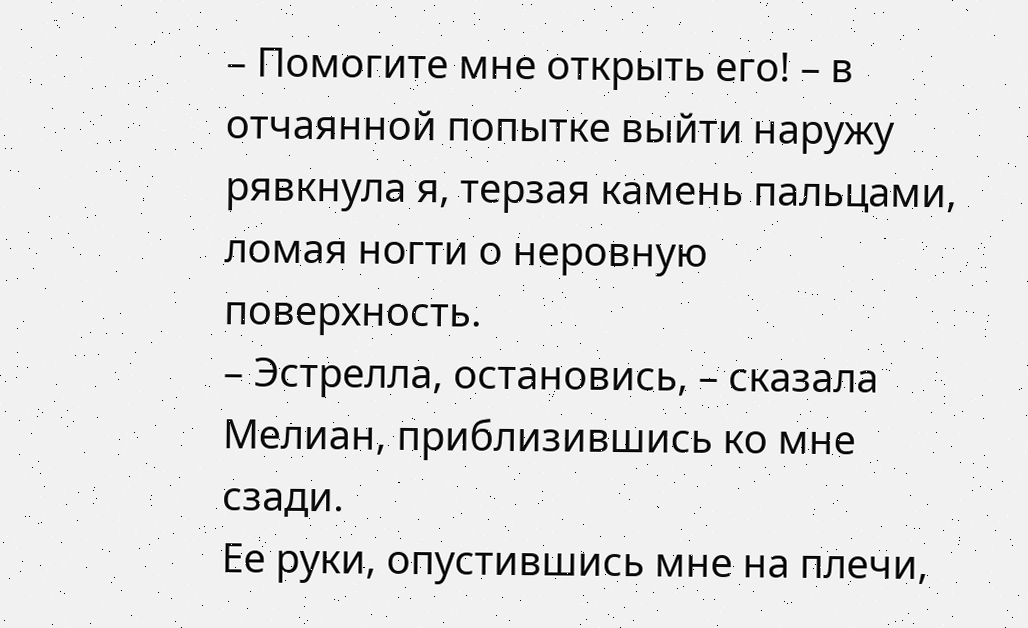– Помогите мне открыть его! – в отчаянной попытке выйти наружу рявкнула я, терзая камень пальцами, ломая ногти о неровную поверхность.
– Эстрелла, остановись, – сказала Мелиан, приблизившись ко мне сзади.
Ее руки, опустившись мне на плечи,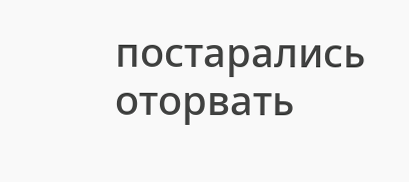постарались оторвать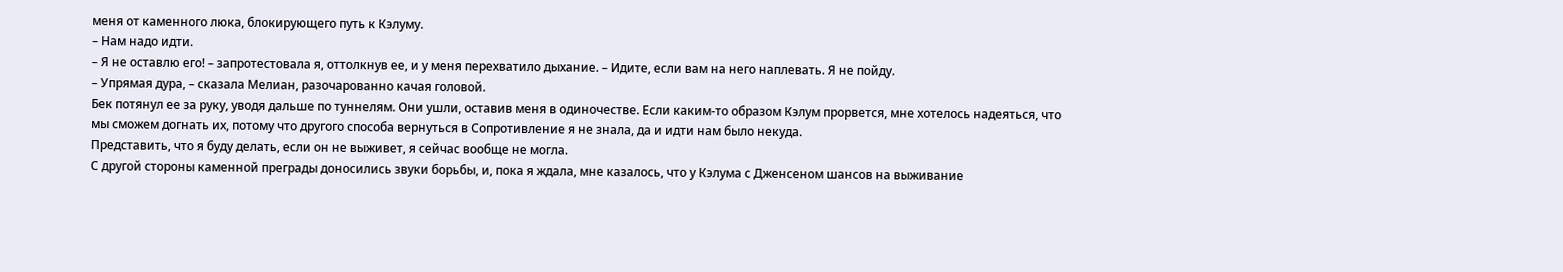меня от каменного люка, блокирующего путь к Кэлуму.
– Нам надо идти.
– Я не оставлю его! – запротестовала я, оттолкнув ее, и у меня перехватило дыхание. – Идите, если вам на него наплевать. Я не пойду.
– Упрямая дура, – сказала Мелиан, разочарованно качая головой.
Бек потянул ее за руку, уводя дальше по туннелям. Они ушли, оставив меня в одиночестве. Если каким-то образом Кэлум прорвется, мне хотелось надеяться, что мы сможем догнать их, потому что другого способа вернуться в Сопротивление я не знала, да и идти нам было некуда.
Представить, что я буду делать, если он не выживет, я сейчас вообще не могла.
С другой стороны каменной преграды доносились звуки борьбы, и, пока я ждала, мне казалось, что у Кэлума с Дженсеном шансов на выживание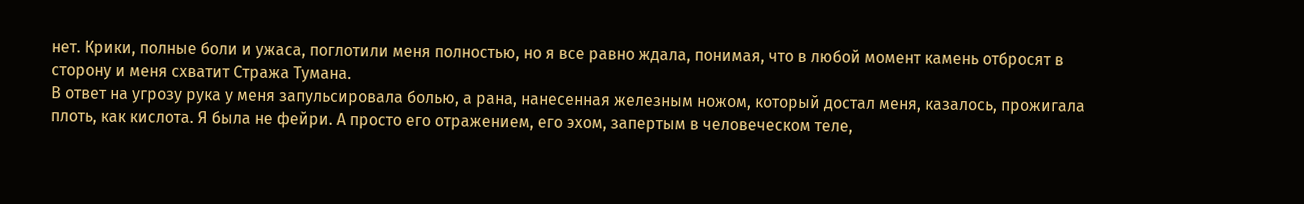нет. Крики, полные боли и ужаса, поглотили меня полностью, но я все равно ждала, понимая, что в любой момент камень отбросят в сторону и меня схватит Стража Тумана.
В ответ на угрозу рука у меня запульсировала болью, а рана, нанесенная железным ножом, который достал меня, казалось, прожигала плоть, как кислота. Я была не фейри. А просто его отражением, его эхом, запертым в человеческом теле,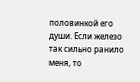половинкой его души. Если железо так сильно ранило меня, то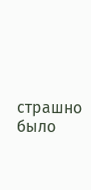страшно было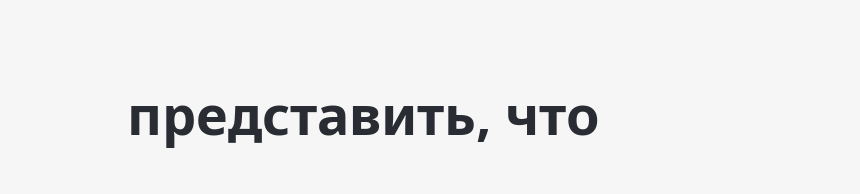представить, что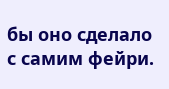бы оно сделало с самим фейри.